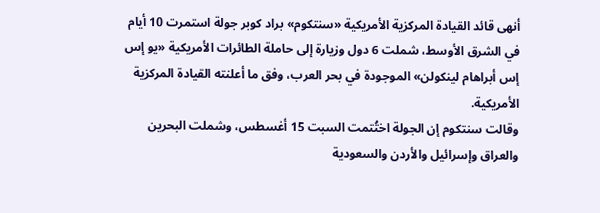أنهى قائد القيادة المركزية الأمريكية «سنتكوم» براد كوبر جولة استمرت 10 أيام في الشرق الأوسط، شملت 6 دول وزيارة إلى حاملة الطائرات الأمريكية «يو إس إس أبراهام لينكولن» الموجودة في بحر العرب، وفق ما أعلنته القيادة المركزية الأمريكية.
وقالت سنتكوم إن الجولة اختُتمت السبت 15 أغسطس، وشملت البحرين والعراق وإسرائيل والأردن والسعودية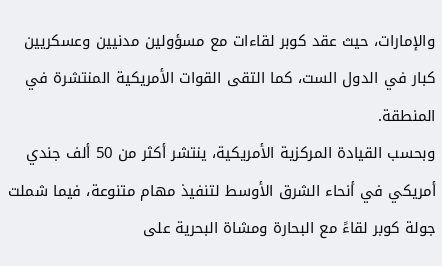والإمارات، حيث عقد كوبر لقاءات مع مسؤولين مدنيين وعسكريين كبار في الدول الست، كما التقى القوات الأمريكية المنتشرة في المنطقة.
وبحسب القيادة المركزية الأمريكية، ينتشر أكثر من 50 ألف جندي أمريكي في أنحاء الشرق الأوسط لتنفيذ مهام متنوعة، فيما شملت جولة كوبر لقاءً مع البحارة ومشاة البحرية على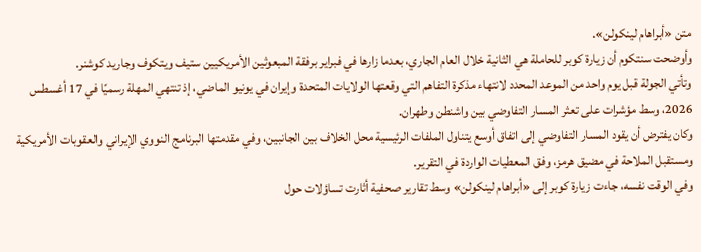متن «أبراهام لينكولن».
وأوضحت سنتكوم أن زيارة كوبر للحاملة هي الثانية خلال العام الجاري، بعدما زارها في فبراير برفقة المبعوثين الأمريكيين ستيف ويتكوف وجاريد كوشنر.
وتأتي الجولة قبل يوم واحد من الموعد المحدد لانتهاء مذكرة التفاهم التي وقعتها الولايات المتحدة وإيران في يونيو الماضي، إذ تنتهي المهلة رسميًا في 17 أغسطس 2026، وسط مؤشرات على تعثر المسار التفاوضي بين واشنطن وطهران.
وكان يفترض أن يقود المسار التفاوضي إلى اتفاق أوسع يتناول الملفات الرئيسية محل الخلاف بين الجانبين، وفي مقدمتها البرنامج النووي الإيراني والعقوبات الأمريكية ومستقبل الملاحة في مضيق هرمز، وفق المعطيات الواردة في التقرير.
وفي الوقت نفسه، جاءت زيارة كوبر إلى «أبراهام لينكولن» وسط تقارير صحفية أثارت تساؤلات حول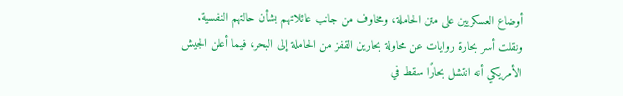أوضاع العسكريين على متن الحاملة، ومخاوف من جانب عائلاتهم بشأن حالتهم النفسية.
ونقلت أسر بحارة روايات عن محاولة بحارين القفز من الحاملة إلى البحر، فيما أعلن الجيش الأمريكي أنه انتشل بحارًا سقط في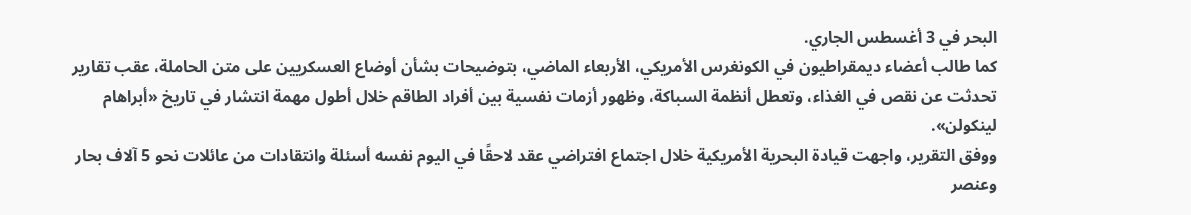البحر في 3 أغسطس الجاري.
كما طالب أعضاء ديمقراطيون في الكونغرس الأمريكي، الأربعاء الماضي، بتوضيحات بشأن أوضاع العسكريين على متن الحاملة، عقب تقارير تحدثت عن نقص في الغذاء، وتعطل أنظمة السباكة، وظهور أزمات نفسية بين أفراد الطاقم خلال أطول مهمة انتشار في تاريخ «أبراهام لينكولن».
ووفق التقرير، واجهت قيادة البحرية الأمريكية خلال اجتماع افتراضي عقد لاحقًا في اليوم نفسه أسئلة وانتقادات من عائلات نحو 5 آلاف بحار وعنصر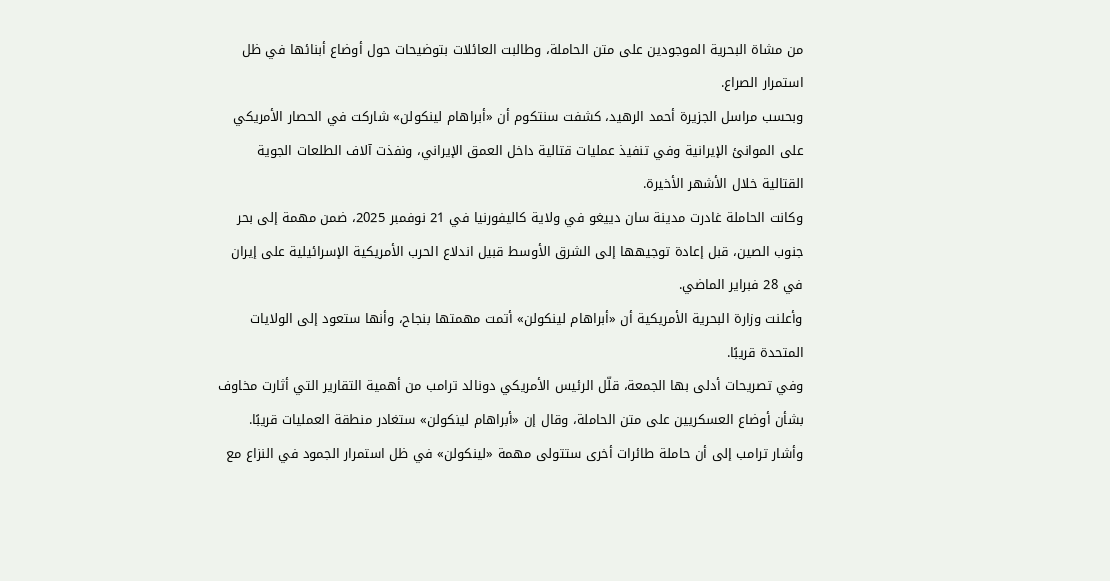من مشاة البحرية الموجودين على متن الحاملة، وطالبت العائلات بتوضيحات حول أوضاع أبنائها في ظل استمرار الصراع.
وبحسب مراسل الجزيرة أحمد الرهيد، كشفت سنتكوم أن «أبراهام لينكولن» شاركت في الحصار الأمريكي على الموانئ الإيرانية وفي تنفيذ عمليات قتالية داخل العمق الإيراني، ونفذت آلاف الطلعات الجوية القتالية خلال الأشهر الأخيرة.
وكانت الحاملة غادرت مدينة سان دييغو في ولاية كاليفورنيا في 21 نوفمبر 2025، ضمن مهمة إلى بحر جنوب الصين، قبل إعادة توجيهها إلى الشرق الأوسط قبيل اندلاع الحرب الأمريكية الإسرائيلية على إيران في 28 فبراير الماضي.
وأعلنت وزارة البحرية الأمريكية أن «أبراهام لينكولن» أتمت مهمتها بنجاح، وأنها ستعود إلى الولايات المتحدة قريبًا.
وفي تصريحات أدلى بها الجمعة، قلّل الرئيس الأمريكي دونالد ترامب من أهمية التقارير التي أثارت مخاوف بشأن أوضاع العسكريين على متن الحاملة، وقال إن «أبراهام لينكولن» ستغادر منطقة العمليات قريبًا.
وأشار ترامب إلى أن حاملة طائرات أخرى ستتولى مهمة «لينكولن» في ظل استمرار الجمود في النزاع مع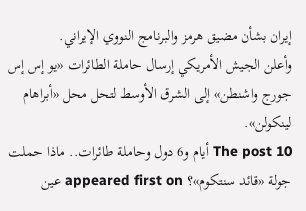إيران بشأن مضيق هرمز والبرنامج النووي الإيراني.
وأعلن الجيش الأمريكي إرسال حاملة الطائرات «يو إس إس جورج واشنطن» إلى الشرق الأوسط لتحل محل «أبراهام لينكولن».
The post 10 أيام و6 دول وحاملة طائرات.. ماذا حملت جولة «قائد سنتكوم»؟ appeared first on عين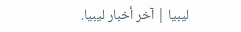ليبيا | آخر أخبار ليبيا.